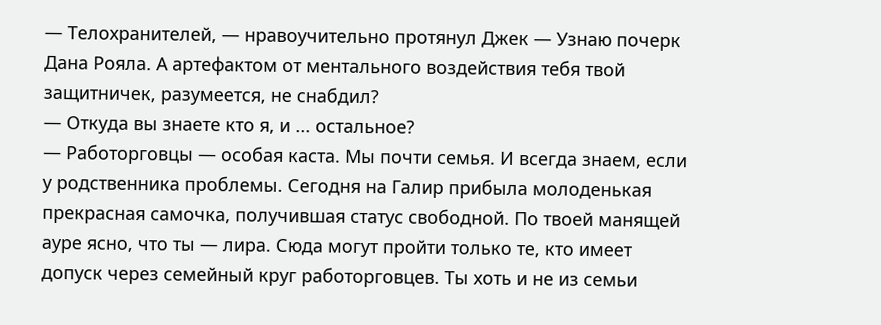— Телохранителей, — нравоучительно протянул Джек — Узнаю почерк Дана Рояла. А артефактом от ментального воздействия тебя твой защитничек, разумеется, не снабдил?
— Откуда вы знаете кто я, и ... остальное?
— Работорговцы — особая каста. Мы почти семья. И всегда знаем, если у родственника проблемы. Сегодня на Галир прибыла молоденькая прекрасная самочка, получившая статус свободной. По твоей манящей ауре ясно, что ты — лира. Сюда могут пройти только те, кто имеет допуск через семейный круг работорговцев. Ты хоть и не из семьи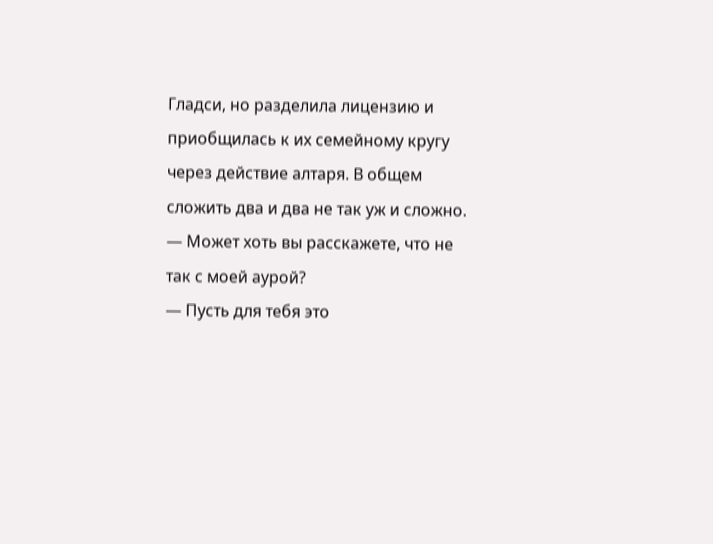Гладси, но разделила лицензию и приобщилась к их семейному кругу через действие алтаря. В общем сложить два и два не так уж и сложно.
— Может хоть вы расскажете, что не так с моей аурой?
— Пусть для тебя это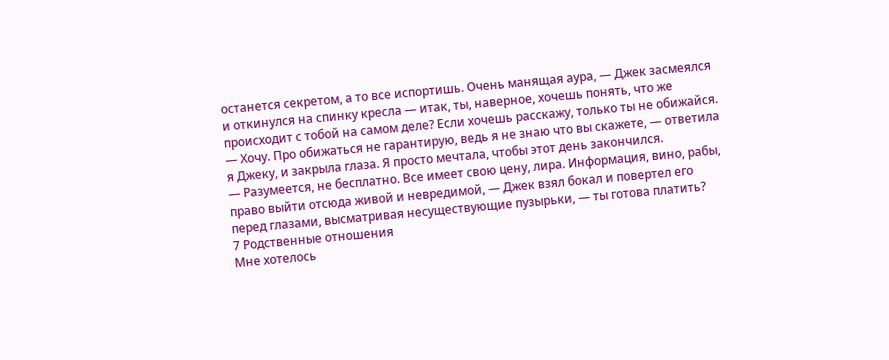останется секретом, а то все испортишь. Очень манящая аура, — Джек засмеялся и откинулся на спинку кресла — итак, ты, наверное, хочешь понять, что же происходит с тобой на самом деле? Если хочешь расскажу, только ты не обижайся.
— Хочу. Про обижаться не гарантирую, ведь я не знаю что вы скажете, — ответила я Джеку, и закрыла глаза. Я просто мечтала, чтобы этот день закончился.
— Разумеется, не бесплатно. Все имеет свою цену, лира. Информация, вино, рабы, право выйти отсюда живой и невредимой, — Джек взял бокал и повертел его перед глазами, высматривая несуществующие пузырьки, — ты готова платить?
7 Родственные отношения
Мне хотелось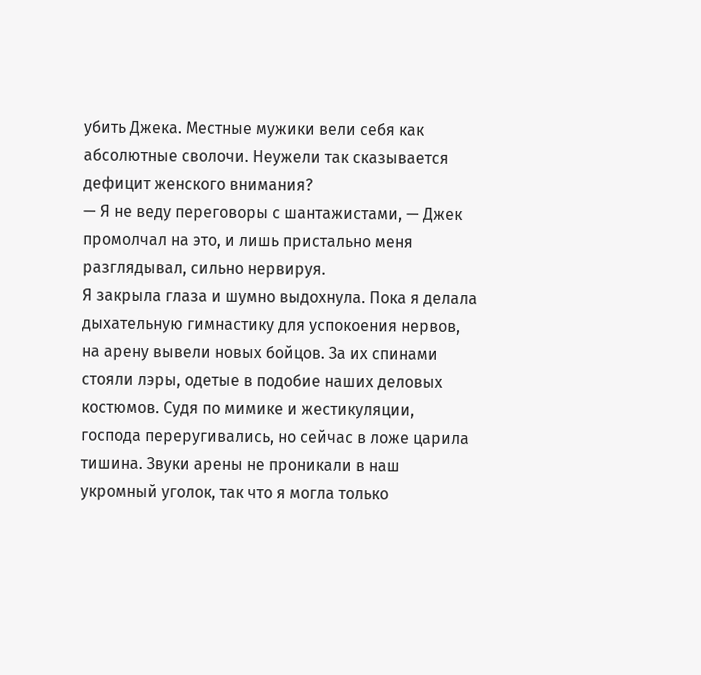убить Джека. Местные мужики вели себя как абсолютные сволочи. Неужели так сказывается дефицит женского внимания?
— Я не веду переговоры с шантажистами, — Джек промолчал на это, и лишь пристально меня разглядывал, сильно нервируя.
Я закрыла глаза и шумно выдохнула. Пока я делала дыхательную гимнастику для успокоения нервов, на арену вывели новых бойцов. За их спинами стояли лэры, одетые в подобие наших деловых костюмов. Судя по мимике и жестикуляции, господа переругивались, но сейчас в ложе царила тишина. Звуки арены не проникали в наш укромный уголок, так что я могла только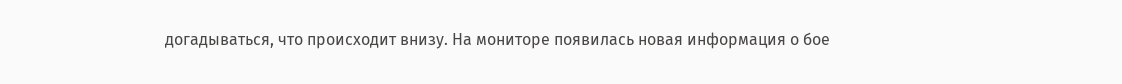догадываться, что происходит внизу. На мониторе появилась новая информация о бое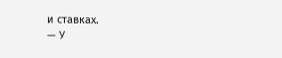и ставках.
— У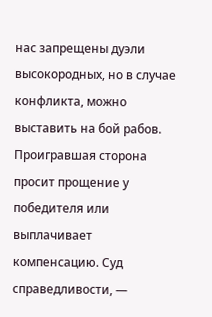нас запрещены дуэли высокородных, но в случае конфликта, можно выставить на бой рабов. Проигравшая сторона просит прощение у победителя или выплачивает компенсацию. Суд справедливости, —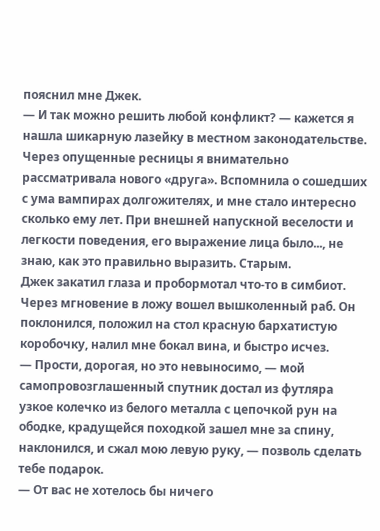пояснил мне Джек.
— И так можно решить любой конфликт? — кажется я нашла шикарную лазейку в местном законодательстве.
Через опущенные ресницы я внимательно рассматривала нового «друга». Вспомнила о сошедших с ума вампирах долгожителях, и мне стало интересно сколько ему лет. При внешней напускной веселости и легкости поведения, его выражение лица было..., не знаю, как это правильно выразить. Старым.
Джек закатил глаза и пробормотал что-то в симбиот. Через мгновение в ложу вошел вышколенный раб. Он поклонился, положил на стол красную бархатистую коробочку, налил мне бокал вина, и быстро исчез.
— Прости, дорогая, но это невыносимо, — мой самопровозглашенный спутник достал из футляра узкое колечко из белого металла с цепочкой рун на ободке, крадущейся походкой зашел мне за спину, наклонился, и сжал мою левую руку, — позволь сделать тебе подарок.
— От вас не хотелось бы ничего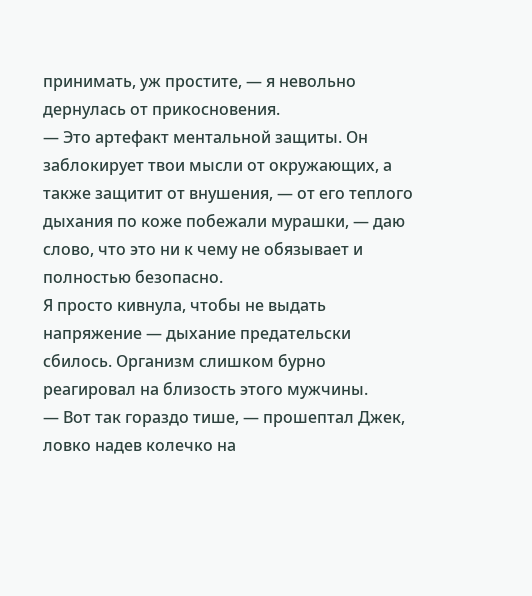принимать, уж простите, — я невольно дернулась от прикосновения.
— Это артефакт ментальной защиты. Он заблокирует твои мысли от окружающих, а также защитит от внушения, — от его теплого дыхания по коже побежали мурашки, — даю слово, что это ни к чему не обязывает и полностью безопасно.
Я просто кивнула, чтобы не выдать напряжение — дыхание предательски сбилось. Организм слишком бурно реагировал на близость этого мужчины.
— Вот так гораздо тише, — прошептал Джек, ловко надев колечко на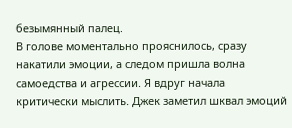безымянный палец.
В голове моментально прояснилось, сразу накатили эмоции, а следом пришла волна самоедства и агрессии. Я вдруг начала критически мыслить. Джек заметил шквал эмоций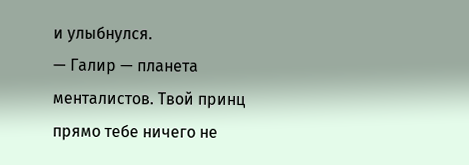и улыбнулся.
— Галир — планета менталистов. Твой принц прямо тебе ничего не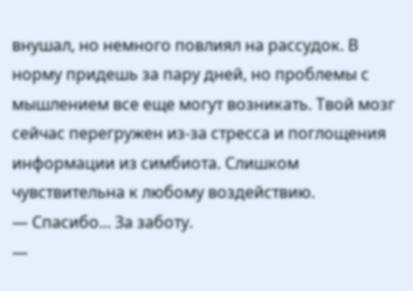внушал, но немного повлиял на рассудок. В норму придешь за пару дней, но проблемы с мышлением все еще могут возникать. Твой мозг сейчас перегружен из-за стресса и поглощения информации из симбиота. Слишком чувствительна к любому воздействию.
— Спасибо... За заботу.
—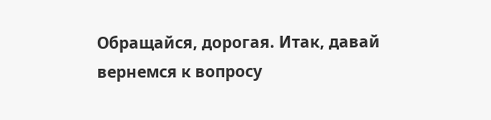Обращайся, дорогая. Итак, давай вернемся к вопросу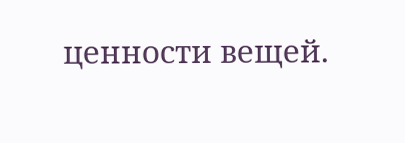ценности вещей.